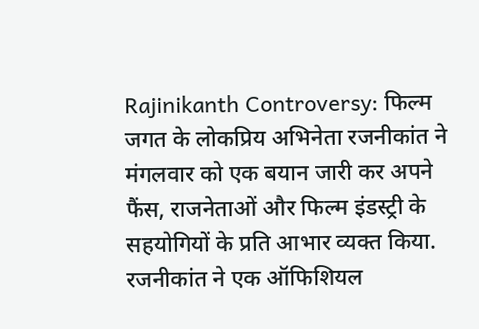Rajinikanth Controversy: फिल्म जगत के लोकप्रिय अभिनेता रजनीकांत ने मंगलवार को एक बयान जारी कर अपने फैंस, राजनेताओं और फिल्म इंडस्ट्री के सहयोगियों के प्रति आभार व्यक्त किया. रजनीकांत ने एक ऑफिशियल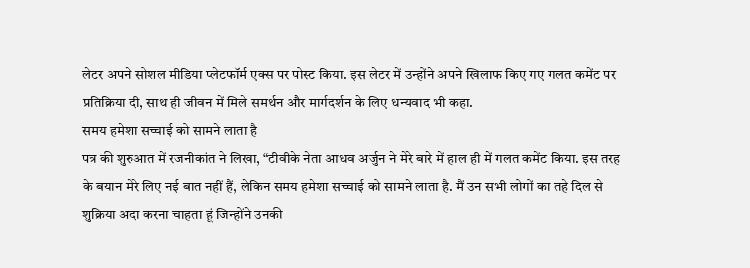लेटर अपने सोशल मीडिया प्लेटफॉर्म एक्स पर पोस्ट किया. इस लेटर में उन्होंने अपने खिलाफ किए गए गलत कमेंट पर प्रतिक्रिया दी, साथ ही जीवन में मिले समर्थन और मार्गदर्शन के लिए धन्यवाद भी कहा.
समय हमेशा सच्चाई को सामने लाता है
पत्र की शुरुआत में रजनीकांत ने लिखा, “टीवीके नेता आधव अर्जुन ने मेरे बारे में हाल ही में गलत कमेंट किया. इस तरह के बयान मेरे लिए नई बात नहीं हैं, लेकिन समय हमेशा सच्चाई को सामने लाता है. मैं उन सभी लोगों का तहे दिल से शुक्रिया अदा करना चाहता हूं जिन्होंने उनकी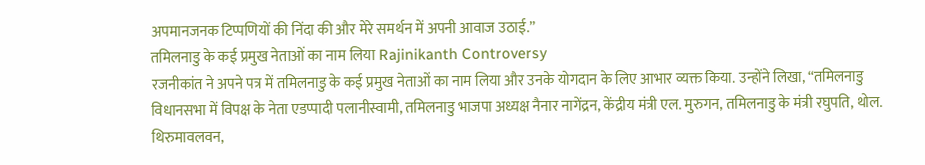अपमानजनक टिप्पणियों की निंदा की और मेरे समर्थन में अपनी आवाज उठाई.”
तमिलनाडु के कई प्रमुख नेताओं का नाम लिया Rajinikanth Controversy
रजनीकांत ने अपने पत्र में तमिलनाडु के कई प्रमुख नेताओं का नाम लिया और उनके योगदान के लिए आभार व्यक्त किया. उन्होंने लिखा, “तमिलनाडु विधानसभा में विपक्ष के नेता एडप्पादी पलानीस्वामी, तमिलनाडु भाजपा अध्यक्ष नैनार नागेंद्रन, केंद्रीय मंत्री एल. मुरुगन, तमिलनाडु के मंत्री रघुपति, थोल. थिरुमावलवन,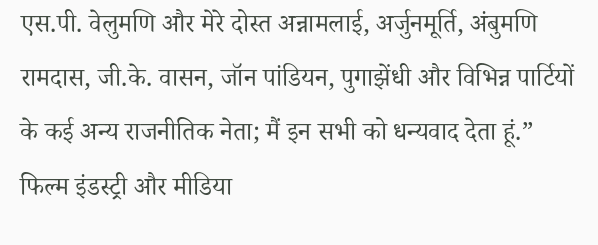एस.पी. वेलुमणि और मेरे दोस्त अन्नामलाई, अर्जुनमूर्ति, अंबुमणि रामदास, जी.के. वासन, जॉन पांडियन, पुगाझेंधी और विभिन्न पार्टियों के कई अन्य राजनीतिक नेता; मैं इन सभी को धन्यवाद देता हूं.”
फिल्म इंडस्ट्री और मीडिया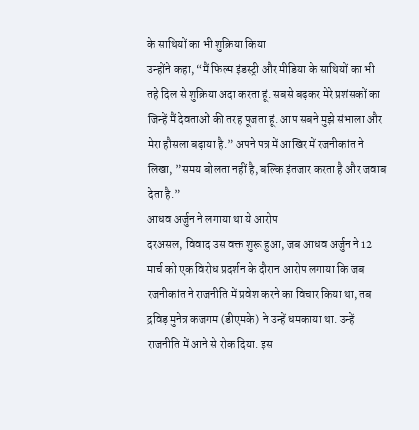के साथियों का भी शुक्रिया किया
उन्होंने कहा, “मैं फिल्म इंडस्ट्री और मीडिया के साथियों का भी तहे दिल से शुक्रिया अदा करता हूं. सबसे बढ़कर मेरे प्रशंसकों का जिन्हें मैं देवताओं की तरह पूजता हूं. आप सबने मुझे संभाला और मेरा हौसला बढ़ाया है.” अपने पत्र में आखिर में रजनीकांत ने लिखा, ”समय बोलता नहीं है, बल्कि इंतजार करता है और जवाब देता है.”
आधव अर्जुन ने लगाया था ये आरोप
दरअसल, विवाद उस वक्त शुरू हुआ, जब आधव अर्जुन ने 12 मार्च को एक विरोध प्रदर्शन के दौरान आरोप लगाया कि जब रजनीकांत ने राजनीति में प्रवेश करने का विचार किया था, तब द्रविड़ मुनेत्र कजगम (डीएमके) ने उन्हें धमकाया था. उन्हें राजनीति में आने से रोक दिया. इस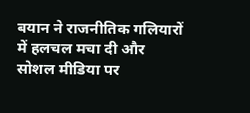बयान ने राजनीतिक गलियारों में हलचल मचा दी और सोशल मीडिया पर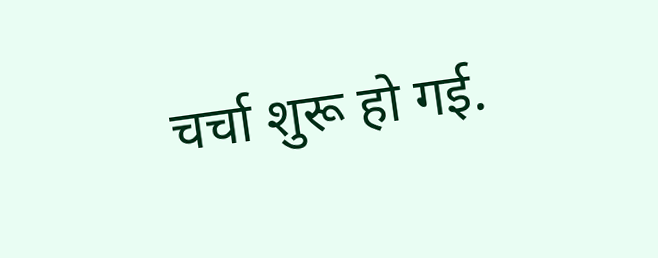चर्चा शुरू हो गई.